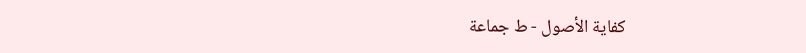كفاية الأصول - ط جماعة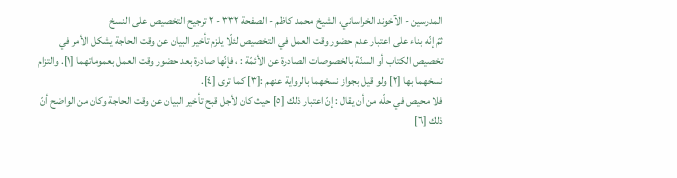المدرسین - الآخوند الخراساني، الشيخ محمد کاظم - الصفحة ٣٣٢ - ٢ ترجيح التخصيص على النسخ
ثمّ إنّه بناء على اعتبار عدم حضور وقت العمل في التخصيص لئلّا يلزم تأخير البيان عن وقت الحاجة يشكل الأمر في تخصيص الكتاب أو السنّة بالخصوصات الصادرة عن الأئمّة : ، فإنّها صادرة بعد حضور وقت العمل بعموماتهما [١]. والتزام نسخهما بها [٢] ولو قيل بجواز نسخهما بالرواية عنهم :[٣] كما ترى [٤].
فلا محيص في حلّه من أن يقال : إنّ اعتبار ذلك [٥] حيث كان لأجل قبح تأخير البيان عن وقت الحاجة وكان من الواضح أنّ ذلك [٦]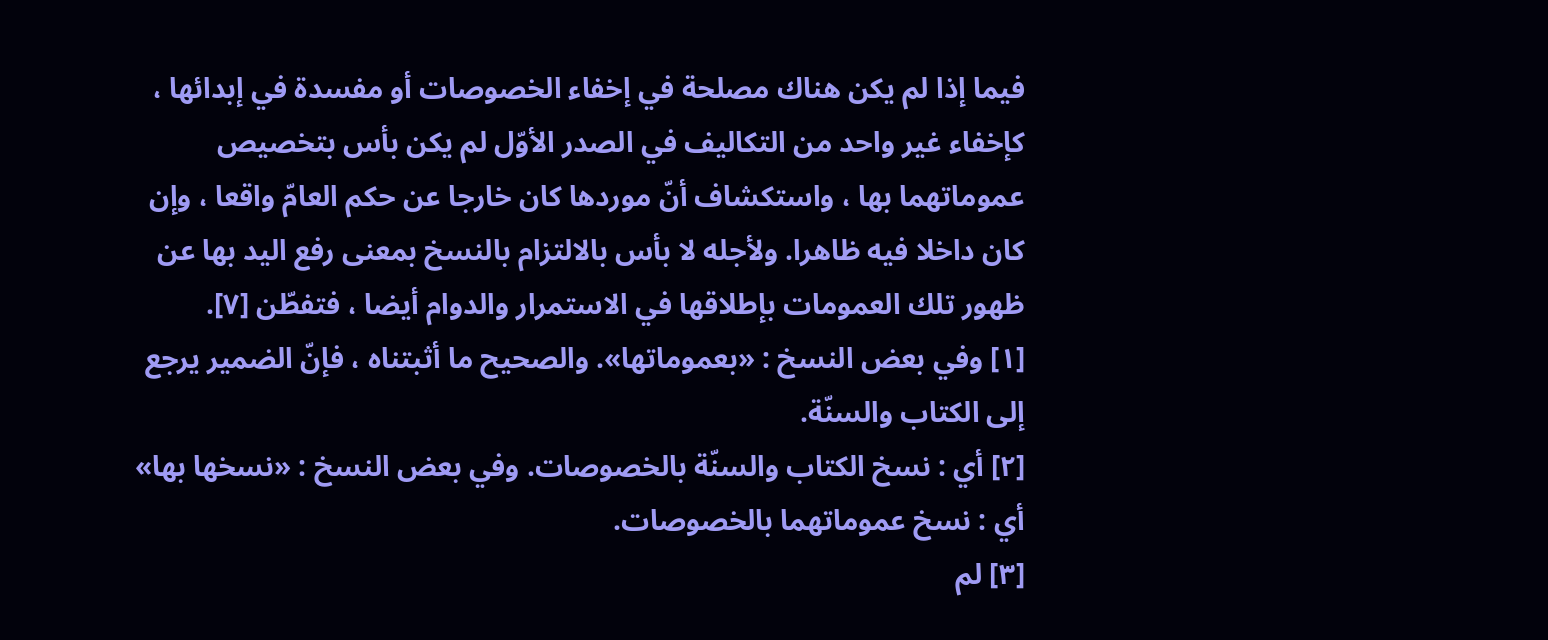فيما إذا لم يكن هناك مصلحة في إخفاء الخصوصات أو مفسدة في إبدائها ، كإخفاء غير واحد من التكاليف في الصدر الأوّل لم يكن بأس بتخصيص عموماتهما بها ، واستكشاف أنّ موردها كان خارجا عن حكم العامّ واقعا ، وإن كان داخلا فيه ظاهرا. ولأجله لا بأس بالالتزام بالنسخ بمعنى رفع اليد بها عن ظهور تلك العمومات بإطلاقها في الاستمرار والدوام أيضا ، فتفطّن [٧].
[١] وفي بعض النسخ : «بعموماتها». والصحيح ما أثبتناه ، فإنّ الضمير يرجع إلى الكتاب والسنّة.
[٢] أي : نسخ الكتاب والسنّة بالخصوصات. وفي بعض النسخ : «نسخها بها» أي : نسخ عموماتهما بالخصوصات.
[٣] لم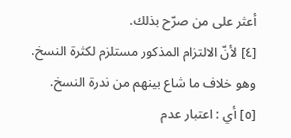أعثر على من صرّح بذلك.
[٤] لأنّ الالتزام المذكور مستلزم لكثرة النسخ. وهو خلاف ما شاع بينهم من ندرة النسخ.
[٥] أي : اعتبار عدم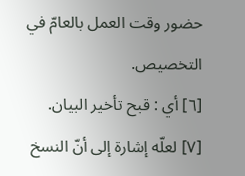حضور وقت العمل بالعامّ في التخصيص.
[٦] أي : قبح تأخير البيان.
[٧] لعلّه إشارة إلى أنّ النسخ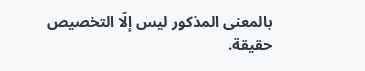بالمعنى المذكور ليس إلّا التخصيص حقيقة.